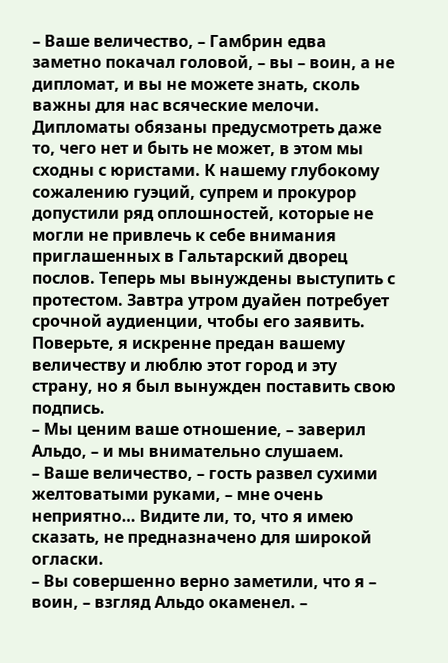– Ваше величество, – Гамбрин едва заметно покачал головой, – вы – воин, а не дипломат, и вы не можете знать, сколь важны для нас всяческие мелочи. Дипломаты обязаны предусмотреть даже то, чего нет и быть не может, в этом мы сходны с юристами. К нашему глубокому сожалению гуэций, супрем и прокурор допустили ряд оплошностей, которые не могли не привлечь к себе внимания приглашенных в Гальтарский дворец послов. Теперь мы вынуждены выступить с протестом. Завтра утром дуайен потребует срочной аудиенции, чтобы его заявить.
Поверьте, я искренне предан вашему величеству и люблю этот город и эту страну, но я был вынужден поставить свою подпись.
– Мы ценим ваше отношение, – заверил Альдо, – и мы внимательно слушаем.
– Ваше величество, – гость развел сухими желтоватыми руками, – мне очень неприятно… Видите ли, то, что я имею сказать, не предназначено для широкой огласки.
– Вы совершенно верно заметили, что я – воин, – взгляд Альдо окаменел. –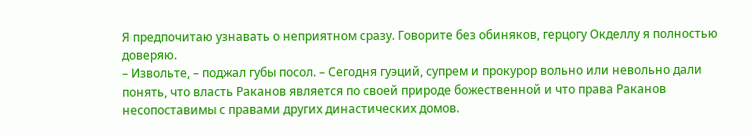Я предпочитаю узнавать о неприятном сразу. Говорите без обиняков, герцогу Окделлу я полностью доверяю.
– Извольте, – поджал губы посол. – Сегодня гуэций, супрем и прокурор вольно или невольно дали понять, что власть Раканов является по своей природе божественной и что права Раканов несопоставимы с правами других династических домов.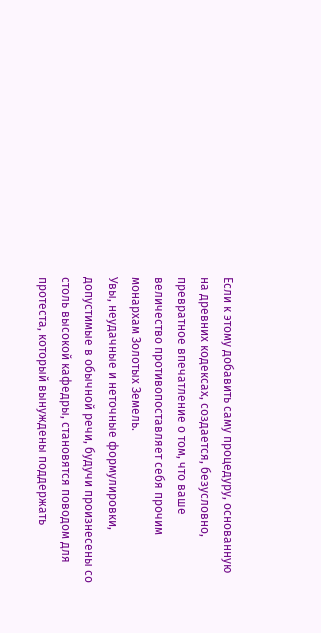Если к этому добавить саму процедуру, основанную на древних кодексах, создается, безусловно, превратное впечатление о том, что ваше величество противопоставляет себя прочим монархам Золотых Земель.
Увы, неудачные и неточные формулировки, допустимые в обычной речи, будучи произнесены со столь высокой кафедры, становятся поводом для протеста, который вынуждены поддержать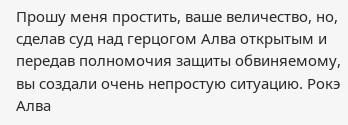Прошу меня простить, ваше величество, но, сделав суд над герцогом Алва открытым и передав полномочия защиты обвиняемому, вы создали очень непростую ситуацию. Рокэ Алва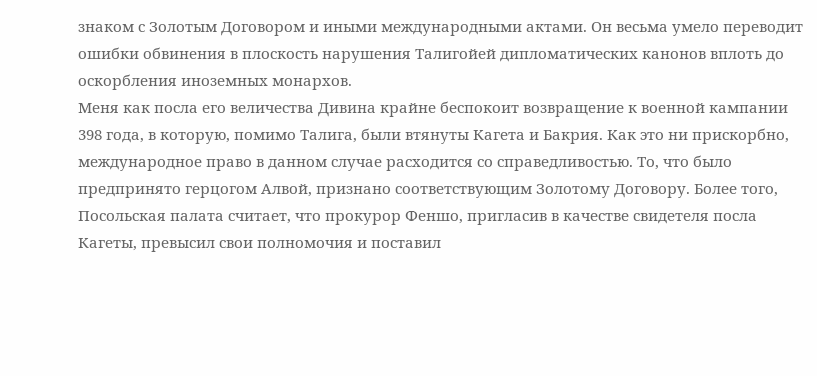знаком с Золотым Договором и иными международными актами. Он весьма умело переводит ошибки обвинения в плоскость нарушения Талигойей дипломатических канонов вплоть до оскорбления иноземных монархов.
Меня как посла его величества Дивина крайне беспокоит возвращение к военной кампании 398 года, в которую, помимо Талига, были втянуты Кагета и Бакрия. Как это ни прискорбно, международное право в данном случае расходится со справедливостью. То, что было предпринято герцогом Алвой, признано соответствующим Золотому Договору. Более того, Посольская палата считает, что прокурор Феншо, пригласив в качестве свидетеля посла Кагеты, превысил свои полномочия и поставил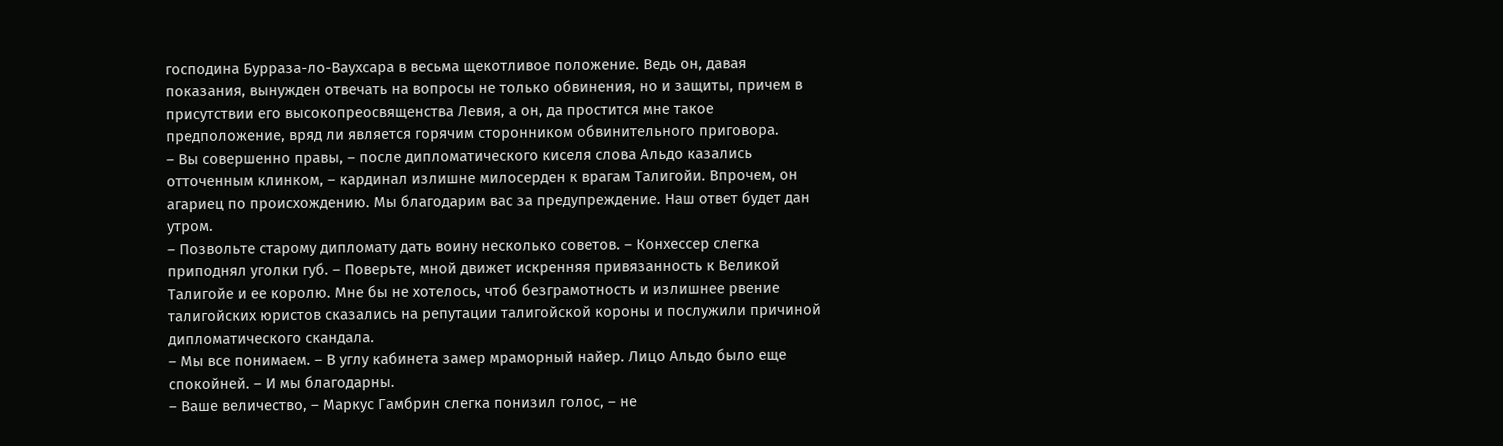господина Бурраза-ло-Ваухсара в весьма щекотливое положение. Ведь он, давая показания, вынужден отвечать на вопросы не только обвинения, но и защиты, причем в присутствии его высокопреосвященства Левия, а он, да простится мне такое предположение, вряд ли является горячим сторонником обвинительного приговора.
– Вы совершенно правы, – после дипломатического киселя слова Альдо казались отточенным клинком, – кардинал излишне милосерден к врагам Талигойи. Впрочем, он агариец по происхождению. Мы благодарим вас за предупреждение. Наш ответ будет дан утром.
– Позвольте старому дипломату дать воину несколько советов. – Конхессер слегка приподнял уголки губ. – Поверьте, мной движет искренняя привязанность к Великой Талигойе и ее королю. Мне бы не хотелось, чтоб безграмотность и излишнее рвение талигойских юристов сказались на репутации талигойской короны и послужили причиной дипломатического скандала.
– Мы все понимаем. – В углу кабинета замер мраморный найер. Лицо Альдо было еще спокойней. – И мы благодарны.
– Ваше величество, – Маркус Гамбрин слегка понизил голос, – не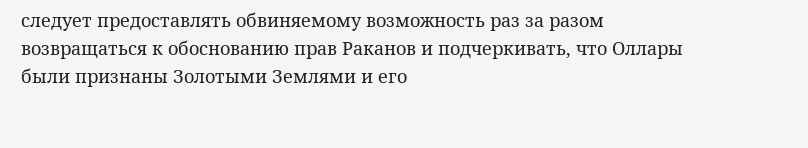следует предоставлять обвиняемому возможность раз за разом возвращаться к обоснованию прав Раканов и подчеркивать, что Оллары были признаны Золотыми Землями и его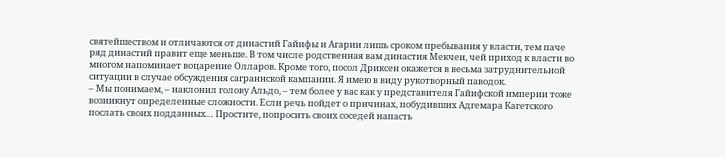святейшеством и отличаются от династий Гайифы и Агарии лишь сроком пребывания у власти, тем паче ряд династий правит еще меньше. В том числе родственная вам династия Мекчеи, чей приход к власти во многом напоминает воцарение Олларов. Кроме того, посол Дриксен окажется в весьма затруднительной ситуации в случае обсуждения саграннской кампании. Я имею в виду рукотворный паводок.
– Мы понимаем, – наклонил голову Альдо, – тем более у вас как у представителя Гайифской империи тоже возникнут определенные сложности. Если речь пойдет о причинах, побудивших Адгемара Кагетского послать своих подданных… Простите, попросить своих соседей напасть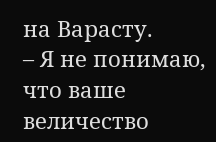на Варасту.
– Я не понимаю, что ваше величество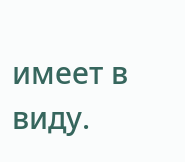имеет в виду.